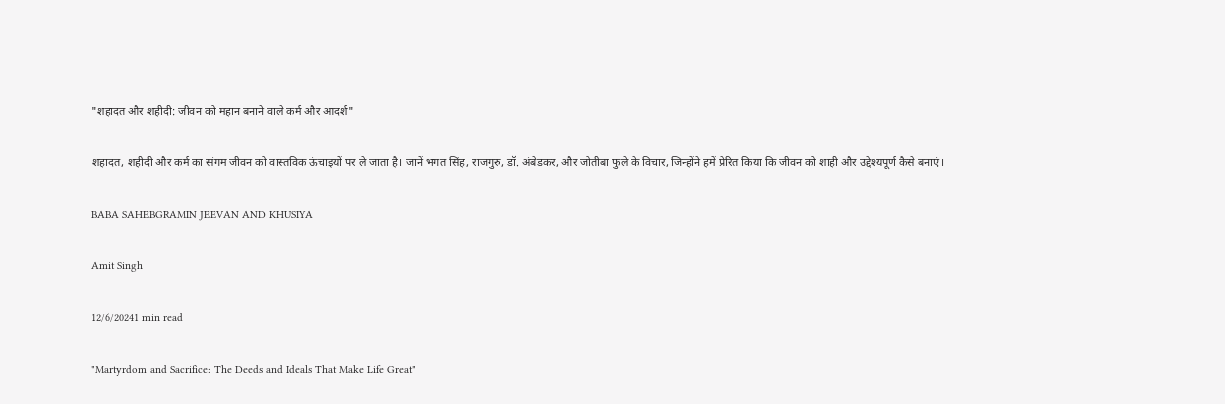"शहादत और शहीदी: जीवन को महान बनाने वाले कर्म और आदर्श"

शहादत, शहीदी और कर्म का संगम जीवन को वास्तविक ऊंचाइयों पर ले जाता है। जानें भगत सिंह, राजगुरु, डॉ. अंबेडकर, और जोतीबा फुले के विचार, जिन्होंने हमें प्रेरित किया कि जीवन को शाही और उद्देश्यपूर्ण कैसे बनाएं।

BABA SAHEBGRAMIN JEEVAN AND KHUSIYA

Amit Singh

12/6/20241 min read

"Martyrdom and Sacrifice: The Deeds and Ideals That Make Life Great"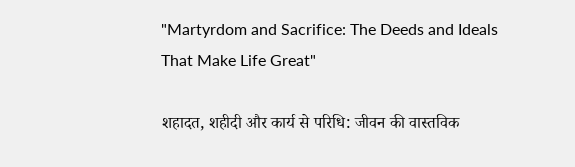"Martyrdom and Sacrifice: The Deeds and Ideals That Make Life Great"

शहादत, शहीदी और कार्य से परिधि: जीवन की वास्तविक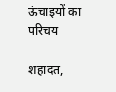ऊंचाइयों का परिचय

शहादत,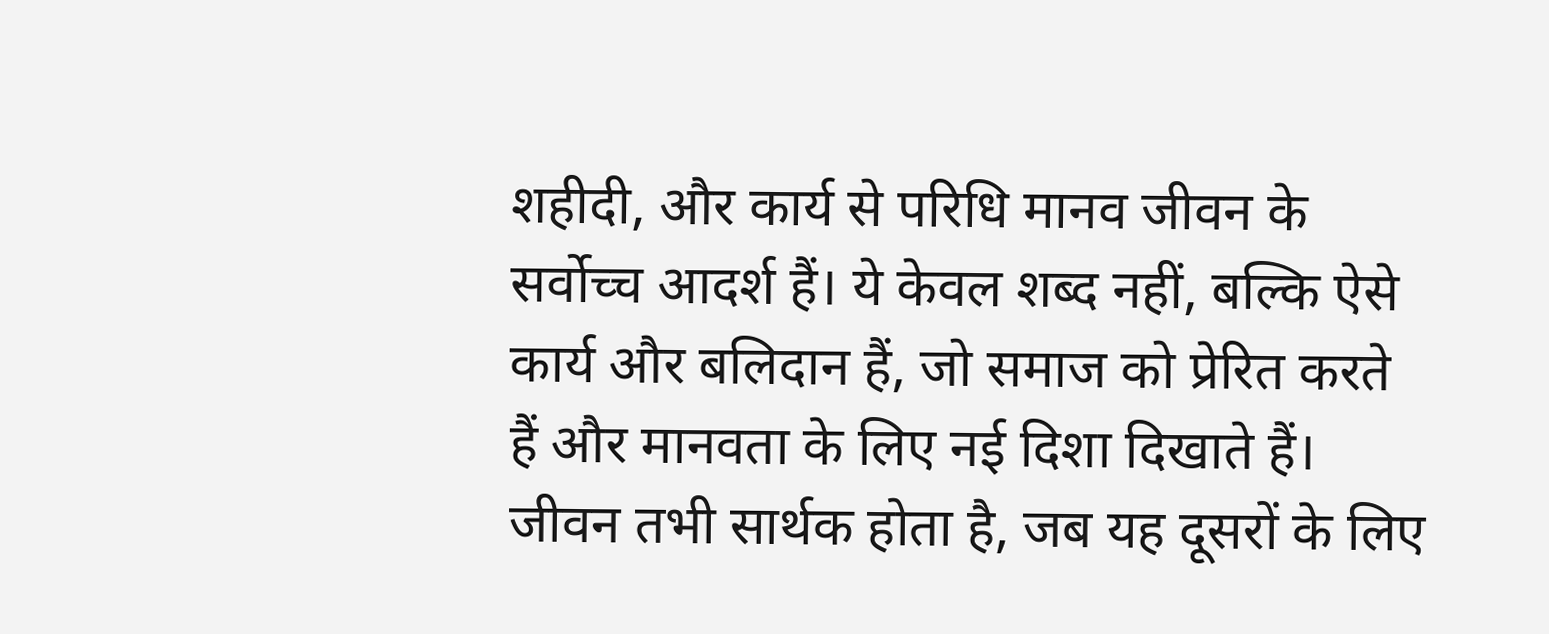शहीदी, और कार्य से परिधि मानव जीवन के सर्वोच्च आदर्श हैं। ये केवल शब्द नहीं, बल्कि ऐसे कार्य और बलिदान हैं, जो समाज को प्रेरित करते हैं और मानवता के लिए नई दिशा दिखाते हैं। जीवन तभी सार्थक होता है, जब यह दूसरों के लिए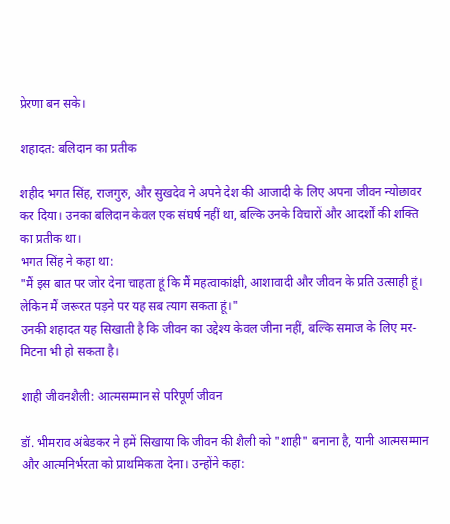प्रेरणा बन सके।

शहादत: बलिदान का प्रतीक

शहीद भगत सिंह, राजगुरु, और सुखदेव ने अपने देश की आजादी के लिए अपना जीवन न्योछावर कर दिया। उनका बलिदान केवल एक संघर्ष नहीं था, बल्कि उनके विचारों और आदर्शों की शक्ति का प्रतीक था।
भगत सिंह ने कहा था:
"मैं इस बात पर जोर देना चाहता हूं कि मैं महत्वाकांक्षी, आशावादी और जीवन के प्रति उत्साही हूं। लेकिन मैं जरूरत पड़ने पर यह सब त्याग सकता हूं।"
उनकी शहादत यह सिखाती है कि जीवन का उद्देश्य केवल जीना नहीं, बल्कि समाज के लिए मर-मिटना भी हो सकता है।

शाही जीवनशैली: आत्मसम्मान से परिपूर्ण जीवन

डॉ. भीमराव अंबेडकर ने हमें सिखाया कि जीवन की शैली को "शाही" बनाना है, यानी आत्मसम्मान और आत्मनिर्भरता को प्राथमिकता देना। उन्होंने कहा: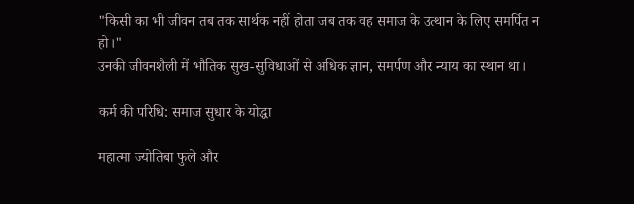"किसी का भी जीवन तब तक सार्थक नहीं होता जब तक वह समाज के उत्थान के लिए समर्पित न हो।"
उनकी जीवनशैली में भौतिक सुख-सुविधाओं से अधिक ज्ञान, समर्पण और न्याय का स्थान था।

कर्म की परिधि: समाज सुधार के योद्धा

महात्मा ज्योतिबा फुले और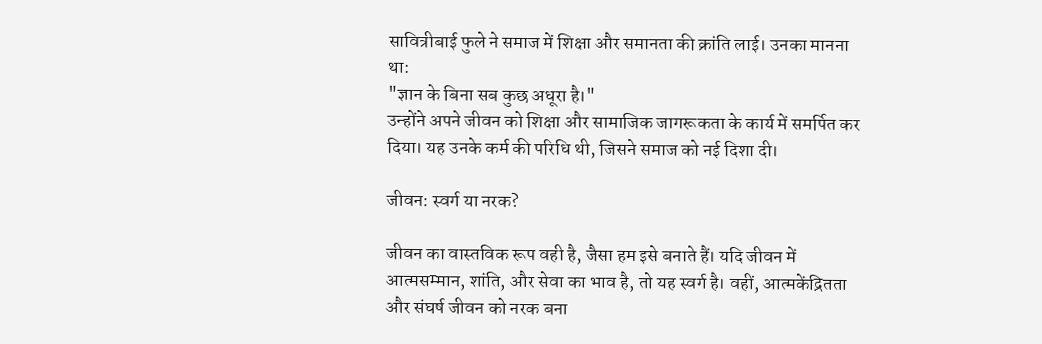सावित्रीबाई फुले ने समाज में शिक्षा और समानता की क्रांति लाई। उनका मानना था:
"ज्ञान के बिना सब कुछ अधूरा है।"
उन्होंने अपने जीवन को शिक्षा और सामाजिक जागरूकता के कार्य में समर्पित कर दिया। यह उनके कर्म की परिधि थी, जिसने समाज को नई दिशा दी।

जीवन: स्वर्ग या नरक?

जीवन का वास्तविक रूप वही है, जैसा हम इसे बनाते हैं। यदि जीवन में आत्मसम्मान, शांति, और सेवा का भाव है, तो यह स्वर्ग है। वहीं, आत्मकेंद्रितता और संघर्ष जीवन को नरक बना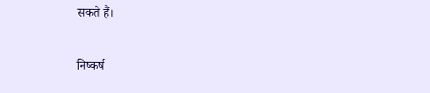सकते हैं।

निष्कर्ष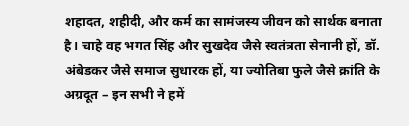शहादत, शहीदी, और कर्म का सामंजस्य जीवन को सार्थक बनाता है। चाहे वह भगत सिंह और सुखदेव जैसे स्वतंत्रता सेनानी हों, डॉ. अंबेडकर जैसे समाज सुधारक हों, या ज्योतिबा फुले जैसे क्रांति के अग्रदूत – इन सभी ने हमें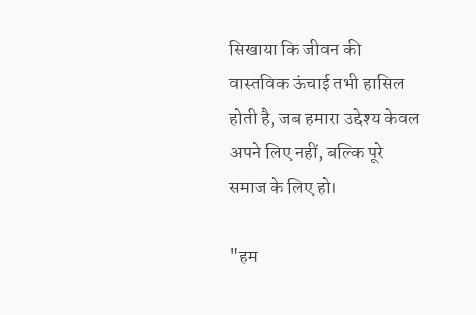सिखाया कि जीवन की वास्तविक ऊंचाई तभी हासिल होती है, जब हमारा उद्देश्य केवल अपने लिए नहीं, बल्कि पूरे समाज के लिए हो।

"हम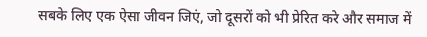सबके लिए एक ऐसा जीवन जिएं, जो दूसरों को भी प्रेरित करे और समाज में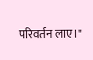परिवर्तन लाए।"